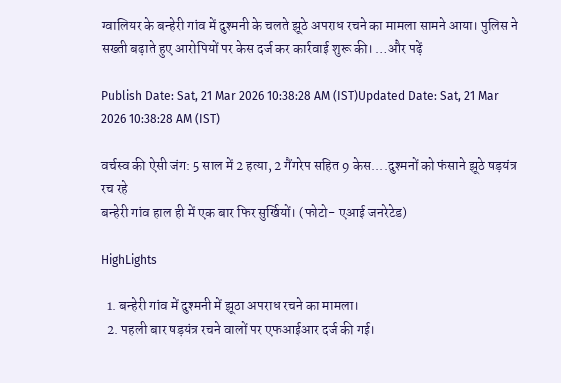ग्वालियर के बन्हेरी गांव में दुश्मनी के चलते झूठे अपराध रचने का मामला सामने आया। पुलिस ने सख्ती बढ़ाते हुए आरोपियों पर केस दर्ज कर कार्रवाई शुरू की। …और पढ़ें

Publish Date: Sat, 21 Mar 2026 10:38:28 AM (IST)Updated Date: Sat, 21 Mar 2026 10:38:28 AM (IST)

वर्चस्व की ऐसी जंग: 5 साल में 2 हत्या, 2 गैंगरेप सहित 9 केस....दुश्मनों को फंसाने झूठे षड़यंत्र रच रहे
बन्हेरी गांव हाल ही में एक बार फिर सुर्खियों। (फोटो- एआई जनरेटेड)

HighLights

  1. बन्हेरी गांव में दुश्मनी में झूठा अपराध रचने का मामला।
  2. पहली बार षड़यंत्र रचने वालों पर एफआईआर दर्ज की गई।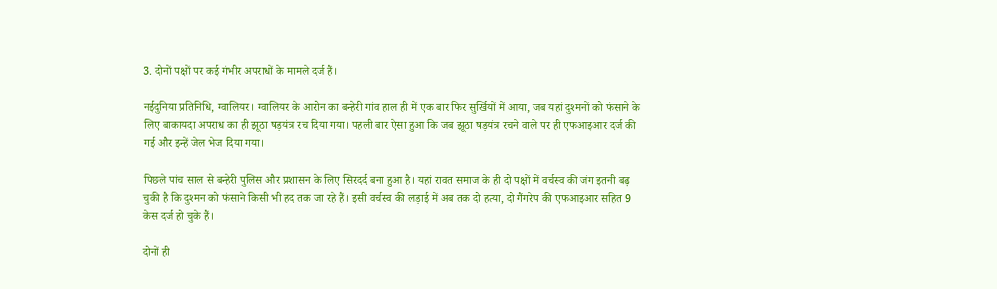3. दोनों पक्षों पर कई गंभीर अपराधों के मामले दर्ज हैं।

नईदुनिया प्रतिनिधि, ग्वालियर। ग्वालियर के आरोन का बन्हेरी गांव हाल ही में एक बार फिर सुर्खियों में आया, जब यहां दुश्मनों को फंसाने के लिए बाकायदा अपराध का ही झूठा षड़यंत्र रच दिया गया। पहली बार ऐसा हुआ कि जब झूठा षड़यंत्र रचने वाले पर ही एफआइआर दर्ज की गई और इन्हें जेल भेज दिया गया।

पिछले पांच साल से बन्हेरी पुलिस और प्रशासन के लिए सिरदर्द बना हुआ है। यहां रावत समाज के ही दो पक्षों में वर्चस्व की जंग इतनी बढ़ चुकी है कि दुश्मन को फंसाने किसी भी हद तक जा रहे हैं। इसी वर्चस्व की लड़ाई में अब तक दो हत्या, दो गैंगरेप की एफआइआर सहित 9 केस दर्ज हो चुके हैं।

दोनों ही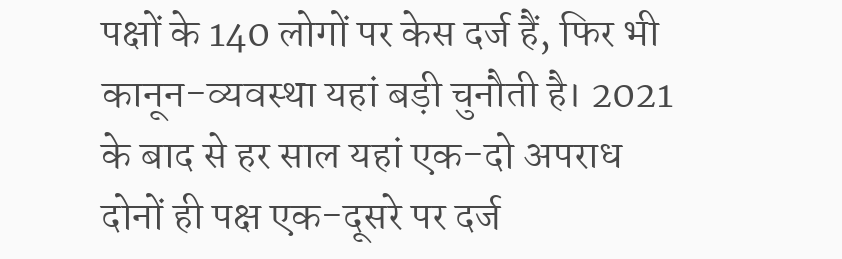पक्षों के 140 लोगों पर केस दर्ज हैं, फिर भी कानून-व्यवस्था यहां बड़ी चुनौती है। 2021 के बाद से हर साल यहां एक-दो अपराध दोनों ही पक्ष एक-दूसरे पर दर्ज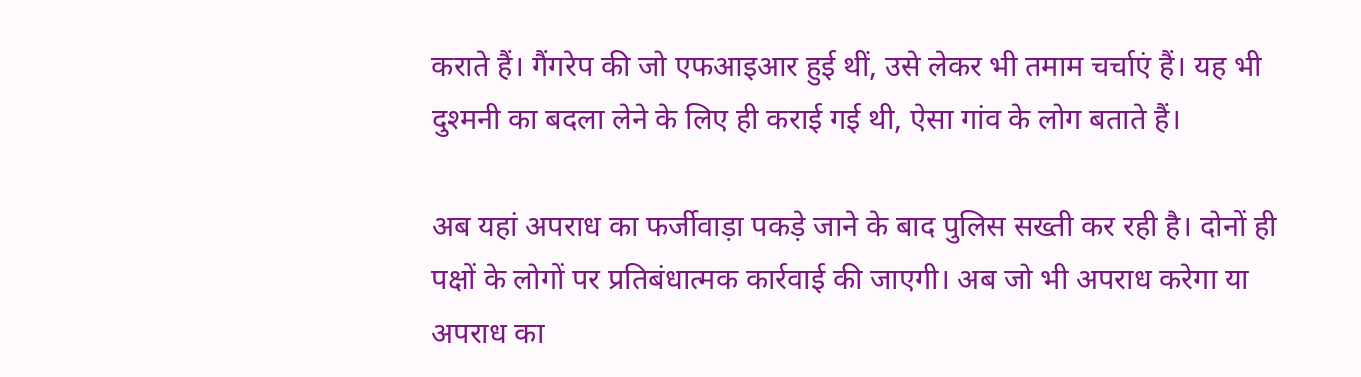कराते हैं। गैंगरेप की जो एफआइआर हुई थीं, उसे लेकर भी तमाम चर्चाएं हैं। यह भी दुश्मनी का बदला लेने के लिए ही कराई गई थी, ऐसा गांव के लोग बताते हैं।

अब यहां अपराध का फर्जीवाड़ा पकड़े जाने के बाद पुलिस सख्ती कर रही है। दोनों ही पक्षों के लोगों पर प्रतिबंधात्मक कार्रवाई की जाएगी। अब जो भी अपराध करेगा या अपराध का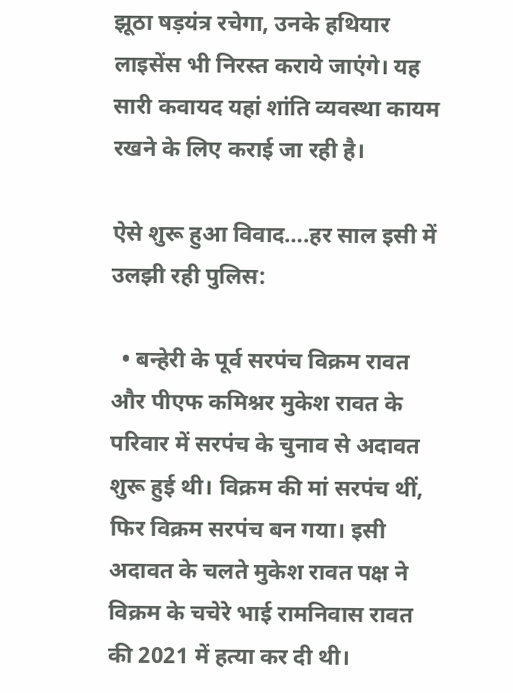झूठा षड़यंत्र रचेगा, उनके हथियार लाइसेंस भी निरस्त कराये जाएंगे। यह सारी कवायद यहां शांति व्यवस्था कायम रखने के लिए कराई जा रही है।

ऐसे शुरू हुआ विवाद….हर साल इसी में उलझी रही पुलिस:

  • बन्हेरी के पूर्व सरपंच विक्रम रावत और पीएफ कमिश्नर मुकेश रावत के परिवार में सरपंच के चुनाव से अदावत शुरू हुई थी। विक्रम की मां सरपंच थीं, फिर विक्रम सरपंच बन गया। इसी अदावत के चलते मुकेश रावत पक्ष ने विक्रम के चचेरे भाई रामनिवास रावत की 2021 में हत्या कर दी थी।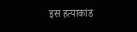इस हत्याकांड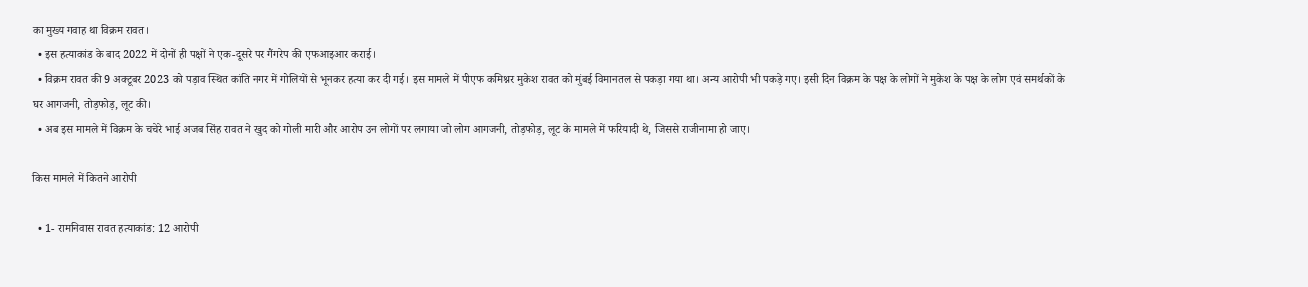का मुख्य गवाह था विक्रम रावत।
  • इस हत्याकांड के बाद 2022 में दोनों ही पक्षों ने एक-दूसरे पर गैंगरेप की एफआइआर कराई।
  • विक्रम रावत की 9 अक्टूबर 2023 को पड़ाव स्थित कांति नगर में गोलियों से भूनकर हत्या कर दी गई। इस मामले में पीएफ कमिश्नर मुकेश रावत को मुंबई विमानतल से पकड़ा गया था। अन्य आरोपी भी पकड़े गए। इसी दिन विक्रम के पक्ष के लोगों ने मुकेश के पक्ष के लोग एवं समर्थकों के घर आगजनी, तोड़फोड़, लूट की।
  • अब इस मामले में विक्रम के चचेरे भाई अजब सिंह रावत ने खुद को गोली मारी और आरोप उन लोगों पर लगाया जो लोग आगजनी, तोड़फोड़, लूट के मामले में फरियादी थे, जिससे राजीनामा हो जाए।

किस मामले में कितने आरोपी

  • 1- रामनिवास रावत हत्याकांड: 12 आरोपी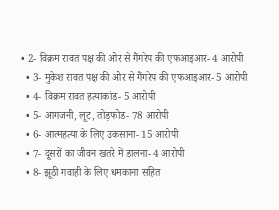• 2- विक्रम रावत पक्ष की ओर से गैंगरेप की एफआइआर- 4 आरोपी
  • 3- मुकेश रावत पक्ष की ओर से गैंगरेप की एफआइआर- 5 आरोपी
  • 4- विक्रम रावत हत्याकांड- 5 आरोपी
  • 5- आगजनी, लूट, तोड़फोड- 78 आरोपी
  • 6- आत्महत्या के लिए उकसाना- 15 आरोपी
  • 7- दूसरों का जीवन खतरे में डालना- 4 आरोपी
  • 8- झूठी गवाही के लिए धमकाना सहित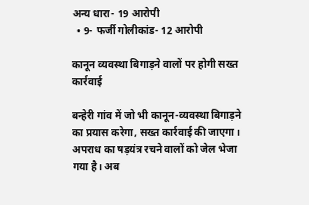अन्य धारा- 19 आरोपी
  • 9- फर्जी गोलीकांड- 12 आरोपी

कानून व्यवस्था बिगाड़ने वालों पर होगी सख्त कार्रवाई

बन्हेरी गांव में जो भी कानून-व्यवस्था बिगाड़ने का प्रयास करेगा, सख्त कार्रवाई की जाएगा। अपराध का षड़यंत्र रचने वालों को जेल भेजा गया है। अब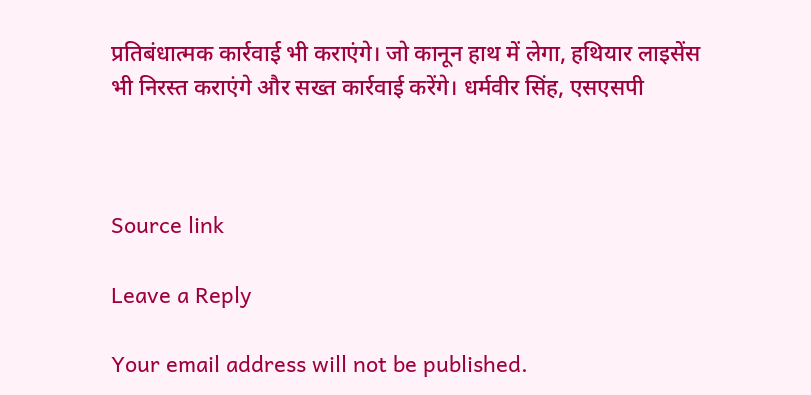प्रतिबंधात्मक कार्रवाई भी कराएंगे। जो कानून हाथ में लेगा, हथियार लाइसेंस भी निरस्त कराएंगे और सख्त कार्रवाई करेंगे। धर्मवीर सिंह, एसएसपी



Source link

Leave a Reply

Your email address will not be published.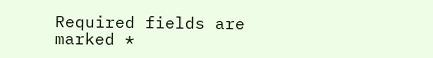Required fields are marked *